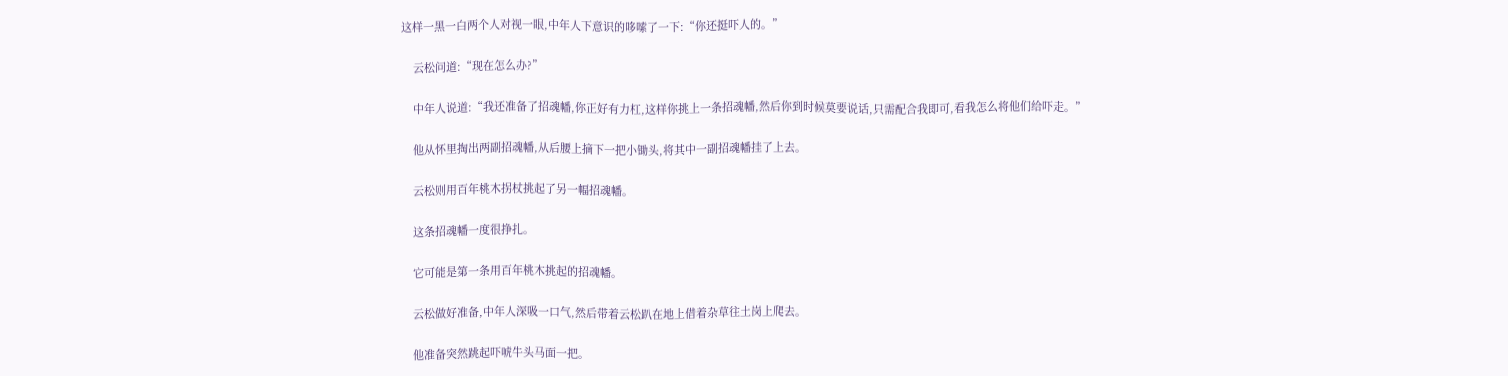这样一黑一白两个人对视一眼,中年人下意识的哆嗦了一下:“你还挺吓人的。”

    云松问道:“现在怎么办?”

    中年人说道:“我还准备了招魂幡,你正好有力杠,这样你挑上一条招魂幡,然后你到时候莫要说话,只需配合我即可,看我怎么将他们给吓走。”

    他从怀里掏出两副招魂幡,从后腰上摘下一把小锄头,将其中一副招魂幡挂了上去。

    云松则用百年桃木拐杖挑起了另一幅招魂幡。

    这条招魂幡一度很挣扎。

    它可能是第一条用百年桃木挑起的招魂幡。

    云松做好准备,中年人深吸一口气,然后带着云松趴在地上借着杂草往土岗上爬去。

    他准备突然跳起吓唬牛头马面一把。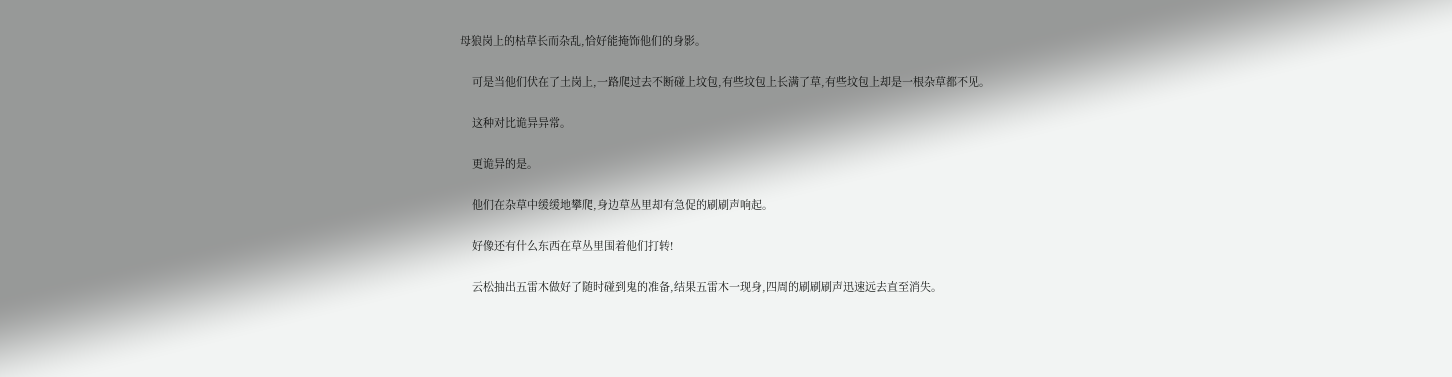母狼岗上的枯草长而杂乱,恰好能掩饰他们的身影。

    可是当他们伏在了土岗上,一路爬过去不断碰上坟包,有些坟包上长满了草,有些坟包上却是一根杂草都不见。

    这种对比诡异异常。

    更诡异的是。

    他们在杂草中缓缓地攀爬,身边草丛里却有急促的刷刷声响起。

    好像还有什么东西在草丛里围着他们打转!

    云松抽出五雷木做好了随时碰到鬼的准备,结果五雷木一现身,四周的刷刷刷声迅速远去直至消失。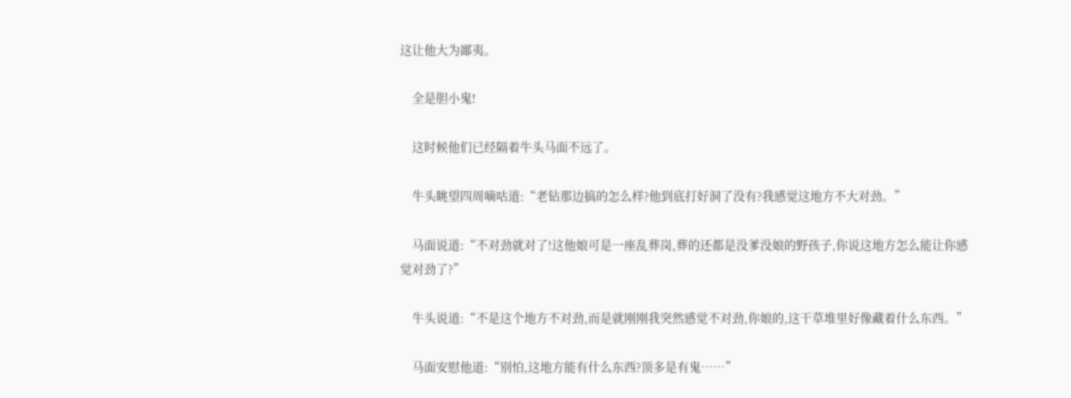这让他大为鄙夷。

    全是胆小鬼!

    这时候他们已经隔着牛头马面不远了。

    牛头眺望四周嘀咕道:“老钻那边搞的怎么样?他到底打好洞了没有?我感觉这地方不大对劲。”

    马面说道:“不对劲就对了!这他娘可是一座乱葬岗,葬的还都是没爹没娘的野孩子,你说这地方怎么能让你感觉对劲了?”

    牛头说道:“不是这个地方不对劲,而是就刚刚我突然感觉不对劲,你娘的,这干草堆里好像藏着什么东西。”

    马面安慰他道:“别怕,这地方能有什么东西?顶多是有鬼……”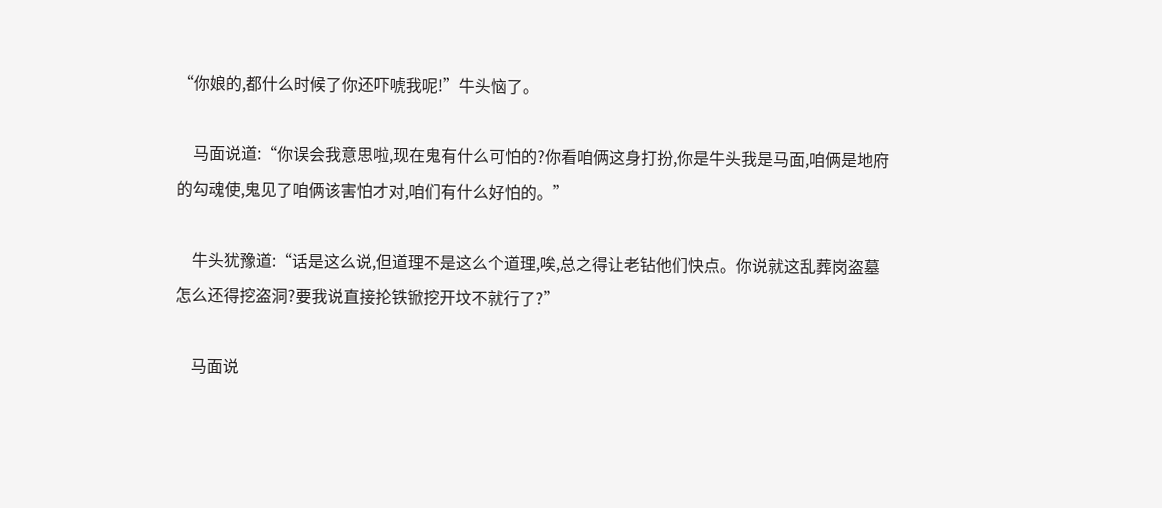“你娘的,都什么时候了你还吓唬我呢!”牛头恼了。

    马面说道:“你误会我意思啦,现在鬼有什么可怕的?你看咱俩这身打扮,你是牛头我是马面,咱俩是地府的勾魂使,鬼见了咱俩该害怕才对,咱们有什么好怕的。”

    牛头犹豫道:“话是这么说,但道理不是这么个道理,唉,总之得让老钻他们快点。你说就这乱葬岗盗墓怎么还得挖盗洞?要我说直接抡铁锨挖开坟不就行了?”

    马面说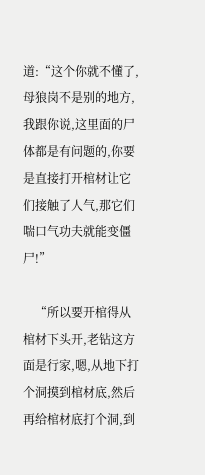道:“这个你就不懂了,母狼岗不是别的地方,我跟你说,这里面的尸体都是有问题的,你要是直接打开棺材让它们接触了人气,那它们喘口气功夫就能变僵尸!”

    “所以要开棺得从棺材下头开,老钻这方面是行家,嗯,从地下打个洞摸到棺材底,然后再给棺材底打个洞,到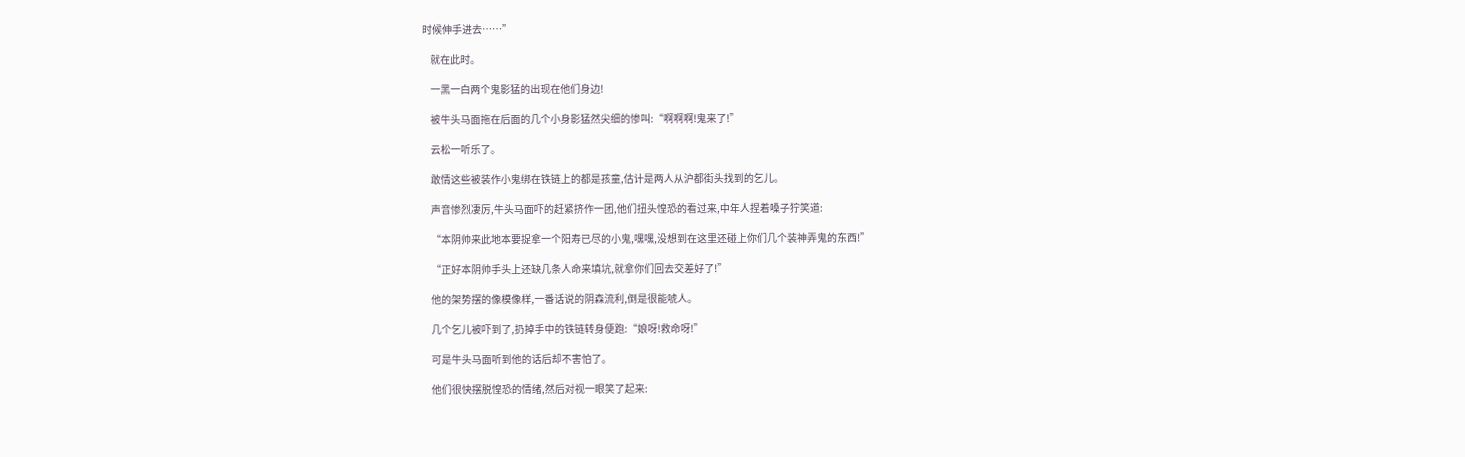时候伸手进去……”

    就在此时。

    一黑一白两个鬼影猛的出现在他们身边!

    被牛头马面拖在后面的几个小身影猛然尖细的惨叫:“啊啊啊!鬼来了!”

    云松一听乐了。

    敢情这些被装作小鬼绑在铁链上的都是孩童,估计是两人从沪都街头找到的乞儿。

    声音惨烈凄厉,牛头马面吓的赶紧挤作一团,他们扭头惶恐的看过来,中年人捏着嗓子狞笑道:

    “本阴帅来此地本要捉拿一个阳寿已尽的小鬼,嘿嘿,没想到在这里还碰上你们几个装神弄鬼的东西!”

    “正好本阴帅手头上还缺几条人命来填坑,就拿你们回去交差好了!”

    他的架势摆的像模像样,一番话说的阴森流利,倒是很能唬人。

    几个乞儿被吓到了,扔掉手中的铁链转身便跑:“娘呀!救命呀!”

    可是牛头马面听到他的话后却不害怕了。

    他们很快摆脱惶恐的情绪,然后对视一眼笑了起来: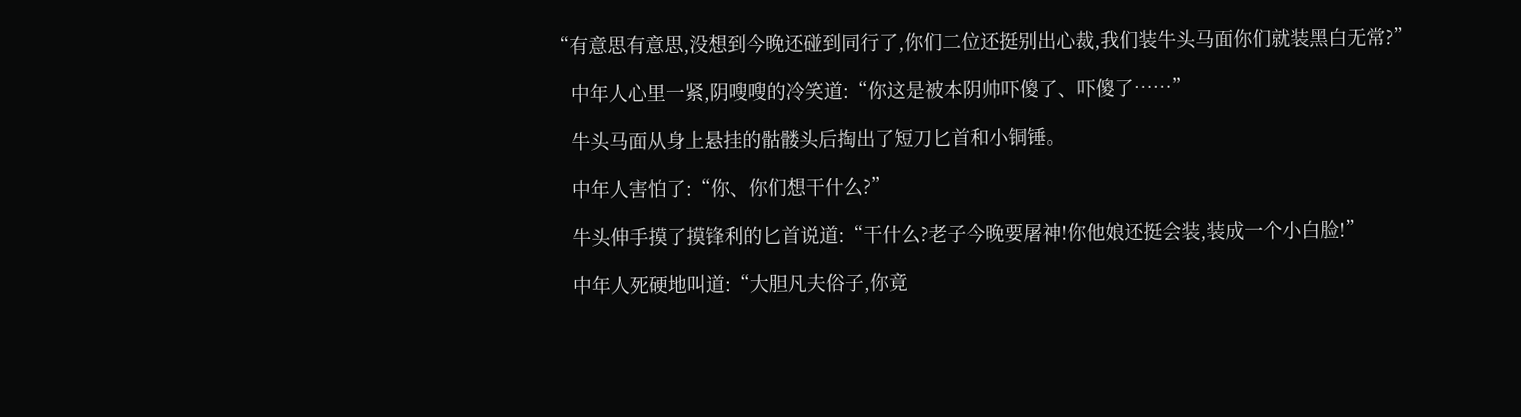“有意思有意思,没想到今晚还碰到同行了,你们二位还挺别出心裁,我们装牛头马面你们就装黑白无常?”

    中年人心里一紧,阴嗖嗖的冷笑道:“你这是被本阴帅吓傻了、吓傻了……”

    牛头马面从身上悬挂的骷髅头后掏出了短刀匕首和小铜锤。

    中年人害怕了:“你、你们想干什么?”

    牛头伸手摸了摸锋利的匕首说道:“干什么?老子今晚要屠神!你他娘还挺会装,装成一个小白脸!”

    中年人死硬地叫道:“大胆凡夫俗子,你竟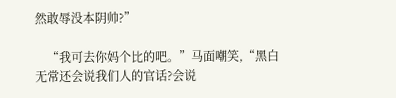然敢辱没本阴帅?”

    “我可去你妈个比的吧。”马面嘲笑,“黑白无常还会说我们人的官话?会说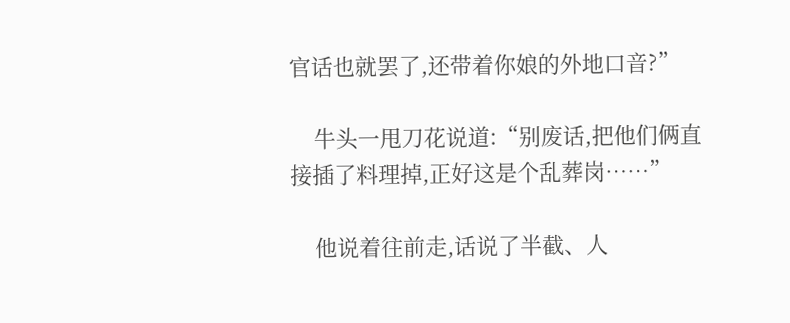官话也就罢了,还带着你娘的外地口音?”

    牛头一甩刀花说道:“别废话,把他们俩直接插了料理掉,正好这是个乱葬岗……”

    他说着往前走,话说了半截、人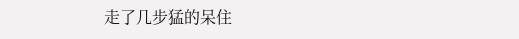走了几步猛的呆住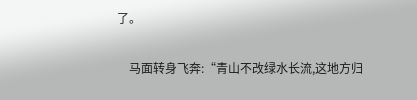了。

    马面转身飞奔:“青山不改绿水长流,这地方归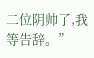二位阴帅了,我等告辞。”